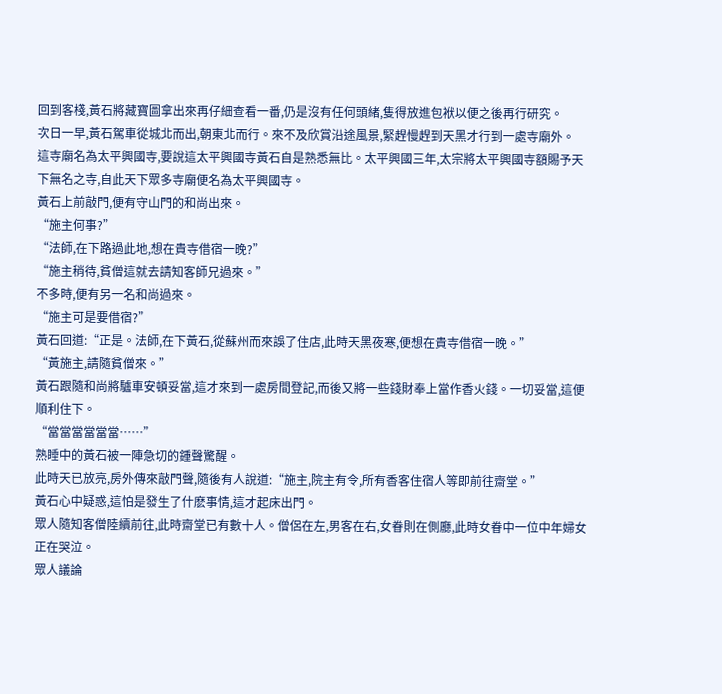回到客棧,黃石將藏寶圖拿出來再仔細查看一番,仍是沒有任何頭緒,隻得放進包袱以便之後再行研究。
次日一早,黃石駕車從城北而出,朝東北而行。來不及欣賞沿途風景,緊趕慢趕到天黑才行到一處寺廟外。
這寺廟名為太平興國寺,要說這太平興國寺黃石自是熟悉無比。太平興國三年,太宗將太平興國寺額賜予天下無名之寺,自此天下眾多寺廟便名為太平興國寺。
黃石上前敲門,便有守山門的和尚出來。
“施主何事?”
“法師,在下路過此地,想在貴寺借宿一晚?”
“施主稍待,貧僧這就去請知客師兄過來。”
不多時,便有另一名和尚過來。
“施主可是要借宿?”
黃石回道:“正是。法師,在下黃石,從蘇州而來誤了住店,此時天黑夜寒,便想在貴寺借宿一晚。”
“黃施主,請隨貧僧來。”
黃石跟隨和尚將驢車安頓妥當,這才來到一處房間登記,而後又將一些錢財奉上當作香火錢。一切妥當,這便順利住下。
“當當當當當當……”
熟睡中的黃石被一陣急切的鍾聲驚醒。
此時天已放亮,房外傳來敲門聲,隨後有人說道:“施主,院主有令,所有香客住宿人等即前往齋堂。”
黃石心中疑惑,這怕是發生了什麽事情,這才起床出門。
眾人隨知客僧陸續前往,此時齋堂已有數十人。僧侶在左,男客在右,女眷則在側廳,此時女眷中一位中年婦女正在哭泣。
眾人議論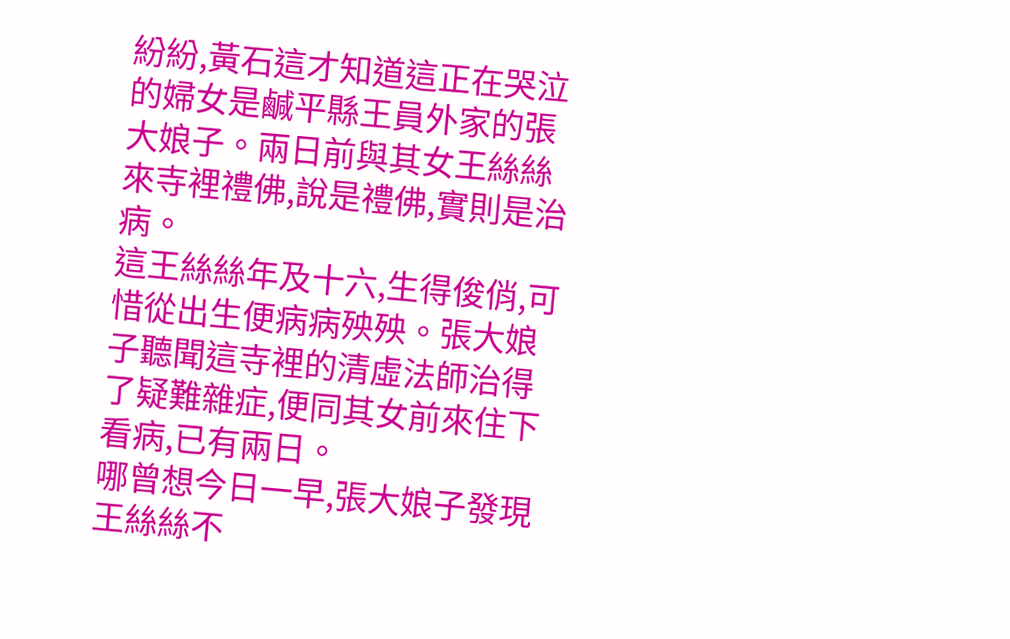紛紛,黃石這才知道這正在哭泣的婦女是鹹平縣王員外家的張大娘子。兩日前與其女王絲絲來寺裡禮佛,說是禮佛,實則是治病。
這王絲絲年及十六,生得俊俏,可惜從出生便病病殃殃。張大娘子聽聞這寺裡的清虛法師治得了疑難雜症,便同其女前來住下看病,已有兩日。
哪曾想今日一早,張大娘子發現王絲絲不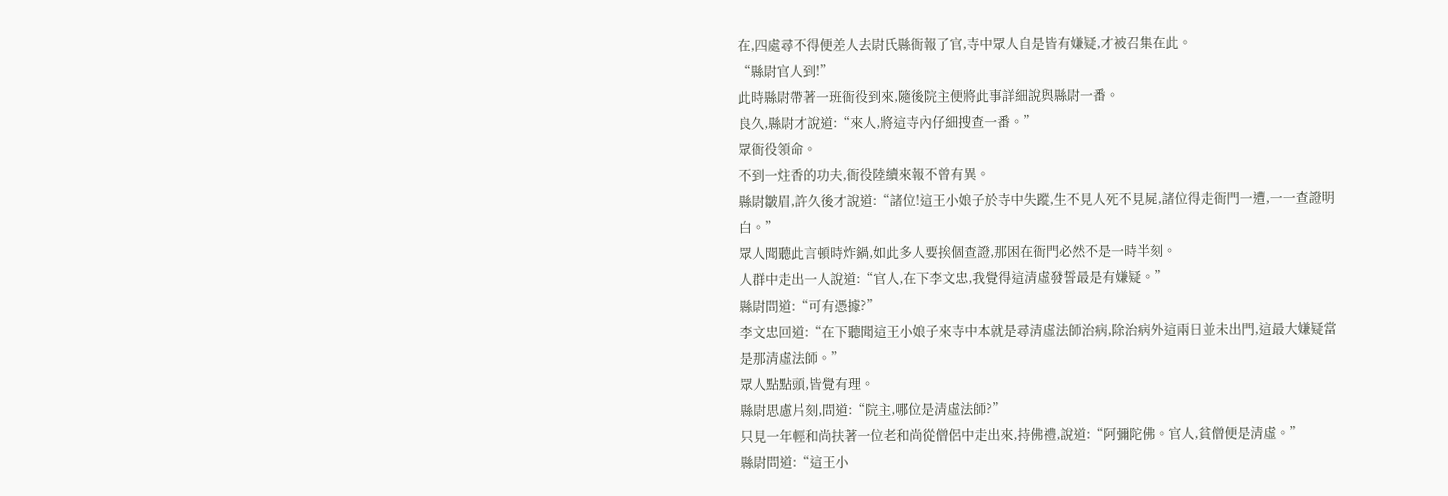在,四處尋不得便差人去尉氏縣衙報了官,寺中眾人自是皆有嫌疑,才被召集在此。
“縣尉官人到!”
此時縣尉帶著一班衙役到來,隨後院主便將此事詳細說與縣尉一番。
良久,縣尉才說道:“來人,將這寺內仔細搜查一番。”
眾衙役領命。
不到一炷香的功夫,衙役陸續來報不曾有異。
縣尉皺眉,許久後才說道:“諸位!這王小娘子於寺中失蹤,生不見人死不見屍,諸位得走衙門一遭,一一查證明白。”
眾人聞聽此言頓時炸鍋,如此多人要挨個查證,那困在衙門必然不是一時半刻。
人群中走出一人說道:“官人,在下李文忠,我覺得這清虛發誓最是有嫌疑。”
縣尉問道:“可有憑據?”
李文忠回道:“在下聽聞這王小娘子來寺中本就是尋清虛法師治病,除治病外這兩日並未出門,這最大嫌疑當是那清虛法師。”
眾人點點頭,皆覺有理。
縣尉思慮片刻,問道:“院主,哪位是清虛法師?”
只見一年輕和尚扶著一位老和尚從僧侶中走出來,持佛禮,說道:“阿彌陀佛。官人,貧僧便是清虛。”
縣尉問道:“這王小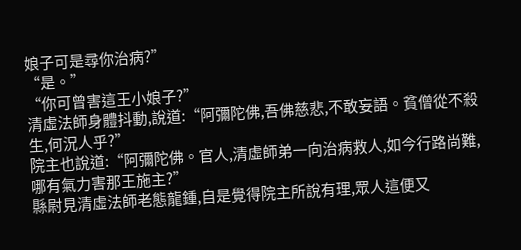娘子可是尋你治病?”
“是。”
“你可曾害這王小娘子?”
清虛法師身體抖動,說道:“阿彌陀佛,吾佛慈悲,不敢妄語。貧僧從不殺生,何況人乎?”
院主也說道:“阿彌陀佛。官人,清虛師弟一向治病救人,如今行路尚難,哪有氣力害那王施主?”
縣尉見清虛法師老態龍鍾,自是覺得院主所說有理,眾人這便又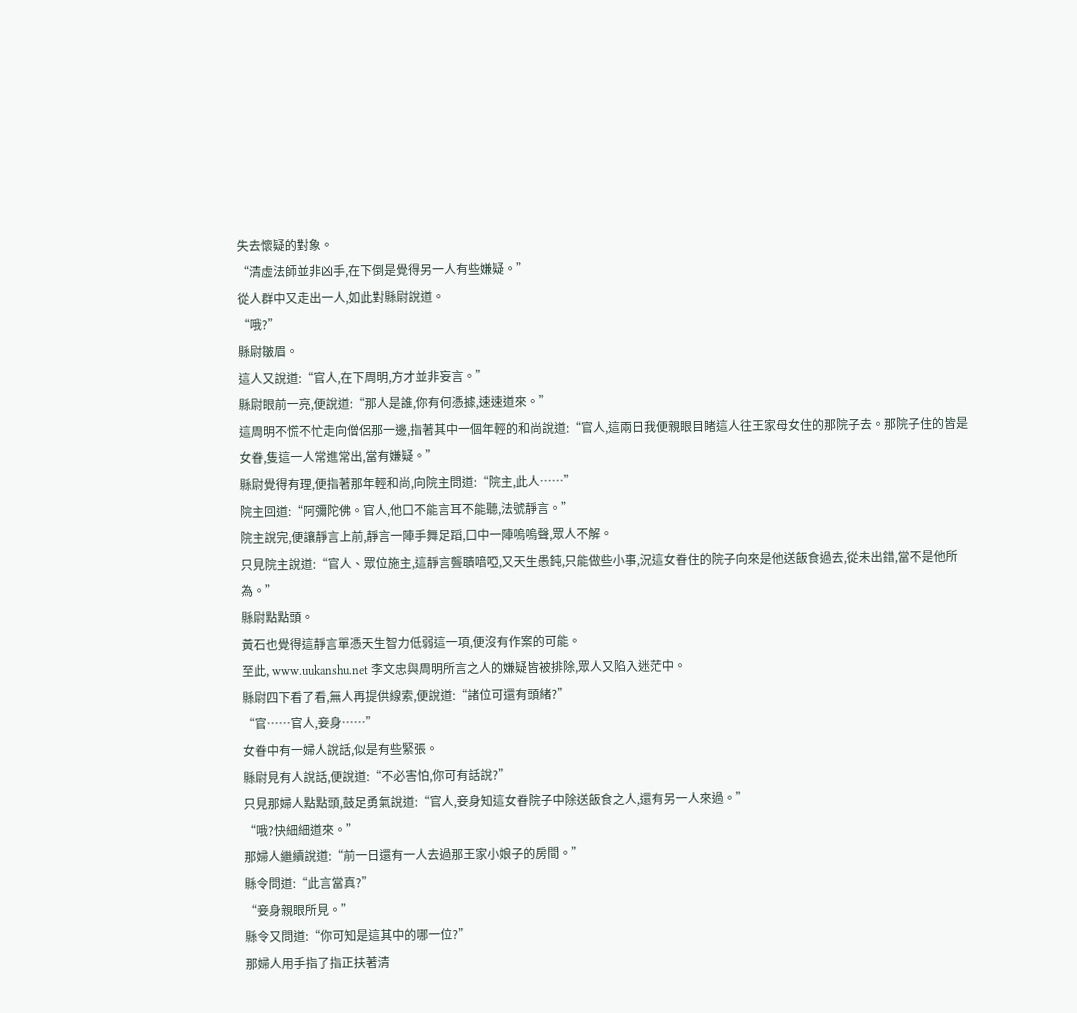失去懷疑的對象。
“清虛法師並非凶手,在下倒是覺得另一人有些嫌疑。”
從人群中又走出一人,如此對縣尉說道。
“哦?”
縣尉皺眉。
這人又說道:“官人,在下周明,方才並非妄言。”
縣尉眼前一亮,便說道:“那人是誰,你有何憑據,速速道來。”
這周明不慌不忙走向僧侶那一邊,指著其中一個年輕的和尚說道:“官人,這兩日我便親眼目睹這人往王家母女住的那院子去。那院子住的皆是女眷,隻這一人常進常出,當有嫌疑。”
縣尉覺得有理,便指著那年輕和尚,向院主問道:“院主,此人……”
院主回道:“阿彌陀佛。官人,他口不能言耳不能聽,法號靜言。”
院主說完,便讓靜言上前,靜言一陣手舞足蹈,口中一陣嗚嗚聲,眾人不解。
只見院主說道:“官人、眾位施主,這靜言聾聵喑啞,又天生愚鈍,只能做些小事,況這女眷住的院子向來是他送飯食過去,從未出錯,當不是他所為。”
縣尉點點頭。
黃石也覺得這靜言單憑天生智力低弱這一項,便沒有作案的可能。
至此, www.uukanshu.net 李文忠與周明所言之人的嫌疑皆被排除,眾人又陷入迷茫中。
縣尉四下看了看,無人再提供線索,便說道:“諸位可還有頭緒?”
“官……官人,妾身……”
女眷中有一婦人說話,似是有些緊張。
縣尉見有人說話,便說道:“不必害怕,你可有話說?”
只見那婦人點點頭,鼓足勇氣說道:“官人,妾身知這女眷院子中除送飯食之人,還有另一人來過。”
“哦?快細細道來。”
那婦人繼續說道:“前一日還有一人去過那王家小娘子的房間。”
縣令問道:“此言當真?”
“妾身親眼所見。”
縣令又問道:“你可知是這其中的哪一位?”
那婦人用手指了指正扶著清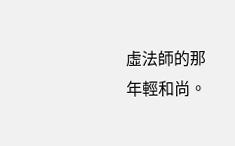虛法師的那年輕和尚。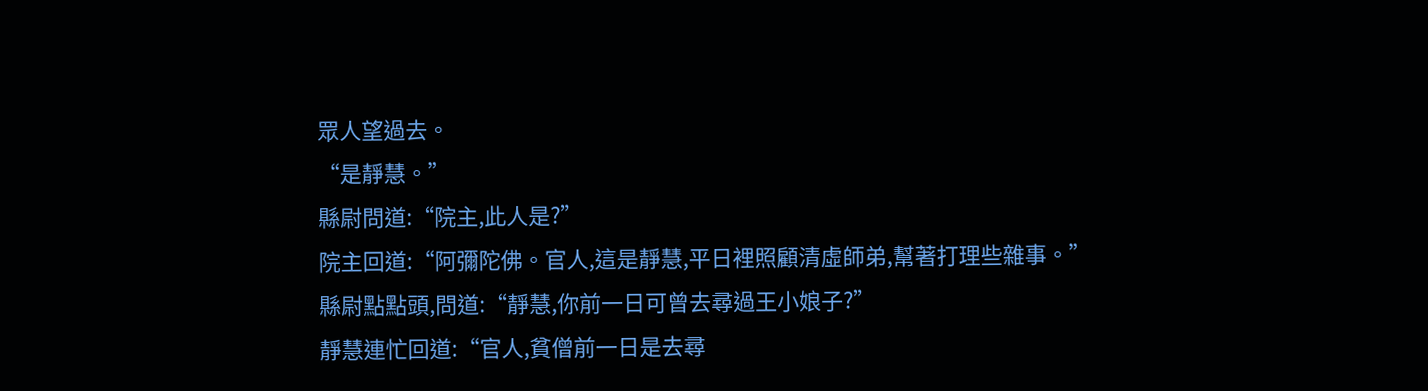眾人望過去。
“是靜慧。”
縣尉問道:“院主,此人是?”
院主回道:“阿彌陀佛。官人,這是靜慧,平日裡照顧清虛師弟,幫著打理些雜事。”
縣尉點點頭,問道:“靜慧,你前一日可曾去尋過王小娘子?”
靜慧連忙回道:“官人,貧僧前一日是去尋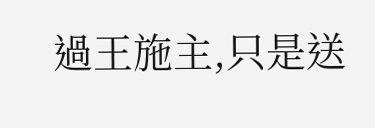過王施主,只是送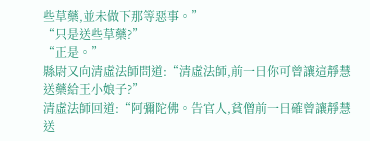些草藥,並未做下那等惡事。”
“只是送些草藥?”
“正是。”
縣尉又向清虛法師問道:“清虛法師,前一日你可曾讓這靜慧送藥給王小娘子?”
清虛法師回道:“阿彌陀佛。告官人,貧僧前一日確曾讓靜慧送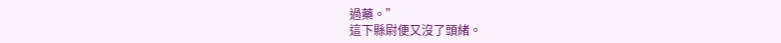過藥。”
這下縣尉便又沒了頭緒。